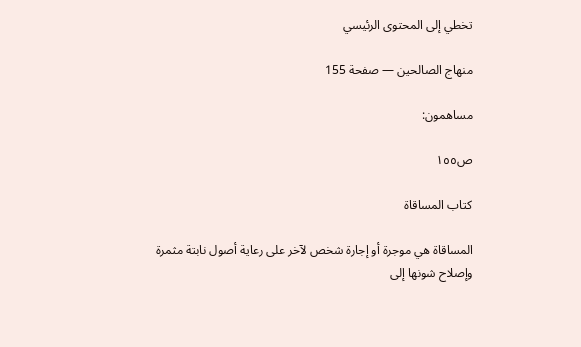تخطي إلى المحتوى الرئيسي

منهاج الصالحين — صفحة 155

مساهمون:

ص١٥٥

كتاب المساقاة

المساقاة هي موجرة أو إجارة شخص لآخر على رعاية أصول نابتة مثمرة وإصلاح شونها إلى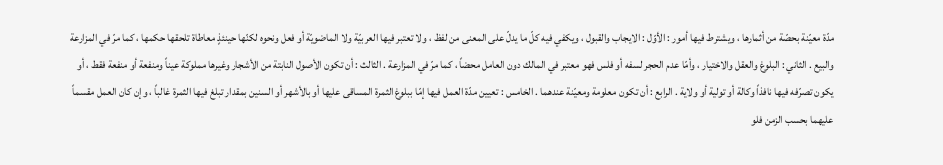مدّة معيّنة بحصّة من أثمارها ، ويشترط فيها أمور : الأوّل : الايجاب والقبول ، ويكفي فيه كلّ ما يدلّ على المعنى من لفظ ، ولا تعتبر فيها العربيّة ولا الماضويّة أو فعل ونحوه لكنّها حينئذٍ معاطاة تلحقها حكمها ، كما مرّ في المزارعة والبيع . الثاني : البلوغ والعقل والاختيار ، وأمّا عدم الحجر لسفه أو فلس فهو معتبر في المالك دون العامل محضاً ، كما مرّ في المزارعة . الثالث : أن تكون الأصول النابتة من الأشجار وغيرها مملوكة عيناً ومنفعة أو منفعة فقط ، أو يكون تصرّفه فيها نافذاً وكالة أو تولية أو ولاية . الرابع : أن تكون معلومة ومعيّنة عندهما . الخامس : تعيين مدّة العمل فيها إمّا ببلوغ الثمرة المساقى عليها أو بالأشهر أو السنين بمقدار تبلغ فيها الثمرة غالباً ، وإن كان العمل مقسماً عليهما بحسب الزمن فلو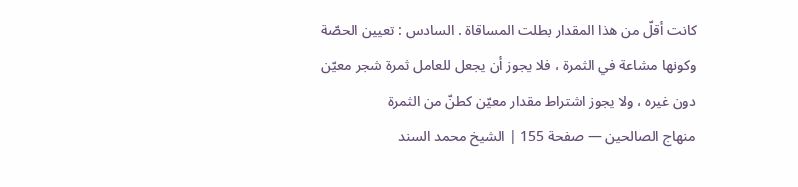كانت أقلّ من هذا المقدار بطلت المساقاة . السادس : تعيين الحصّة وكونها مشاعة في الثمرة ، فلا يجوز أن يجعل للعامل ثمرة شجر معيّن دون غيره ، ولا يجوز اشتراط مقدار معيّن كطنّ من الثمرة
منهاج الصالحين — صفحة 155 | الشيخ محمد السند